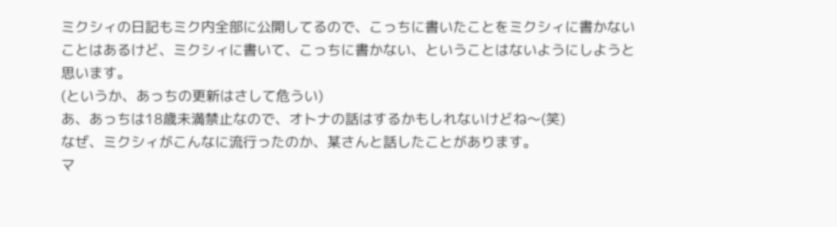ミクシィの日記もミク内全部に公開してるので、こっちに書いたことをミクシィに書かないことはあるけど、ミクシィに書いて、こっちに書かない、ということはないようにしようと思います。
(というか、あっちの更新はさして危うい)
あ、あっちは18歳未満禁止なので、オトナの話はするかもしれないけどね〜(笑)
なぜ、ミクシィがこんなに流行ったのか、某さんと話したことがあります。
マ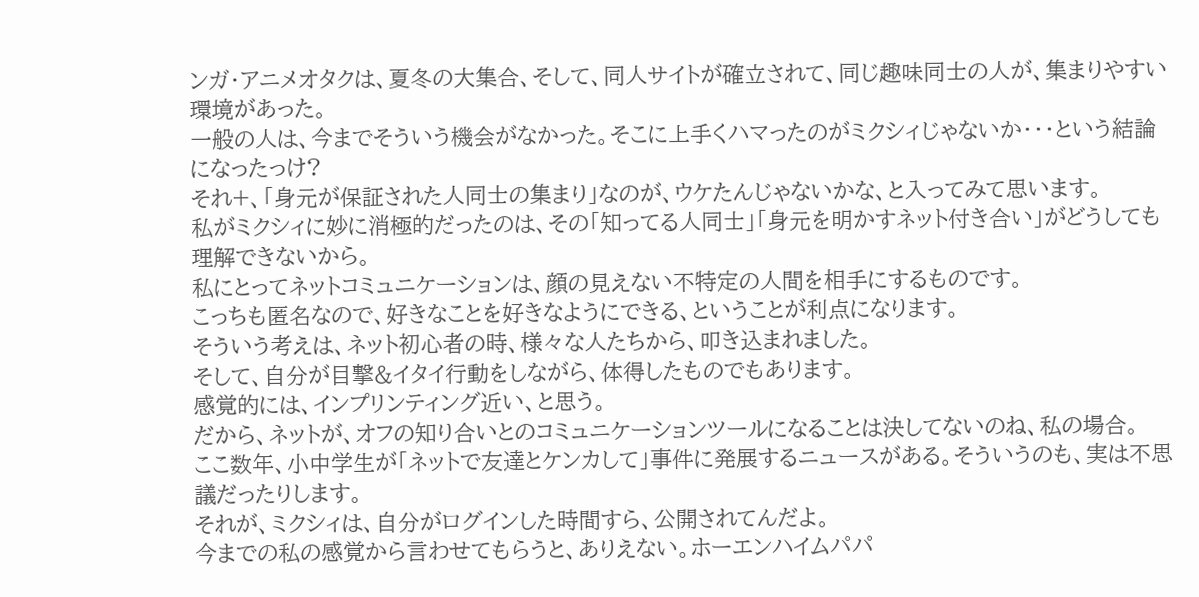ンガ・アニメオタクは、夏冬の大集合、そして、同人サイトが確立されて、同じ趣味同士の人が、集まりやすい環境があった。
一般の人は、今までそういう機会がなかった。そこに上手くハマったのがミクシィじゃないか・・・という結論になったっけ?
それ+、「身元が保証された人同士の集まり」なのが、ウケたんじゃないかな、と入ってみて思います。
私がミクシィに妙に消極的だったのは、その「知ってる人同士」「身元を明かすネット付き合い」がどうしても理解できないから。
私にとってネットコミュニケーションは、顔の見えない不特定の人間を相手にするものです。
こっちも匿名なので、好きなことを好きなようにできる、ということが利点になります。
そういう考えは、ネット初心者の時、様々な人たちから、叩き込まれました。
そして、自分が目撃&イタイ行動をしながら、体得したものでもあります。
感覚的には、インプリンティング近い、と思う。
だから、ネットが、オフの知り合いとのコミュニケーションツールになることは決してないのね、私の場合。
ここ数年、小中学生が「ネットで友達とケンカして」事件に発展するニュースがある。そういうのも、実は不思議だったりします。
それが、ミクシィは、自分がログインした時間すら、公開されてんだよ。
今までの私の感覚から言わせてもらうと、ありえない。ホーエンハイムパパ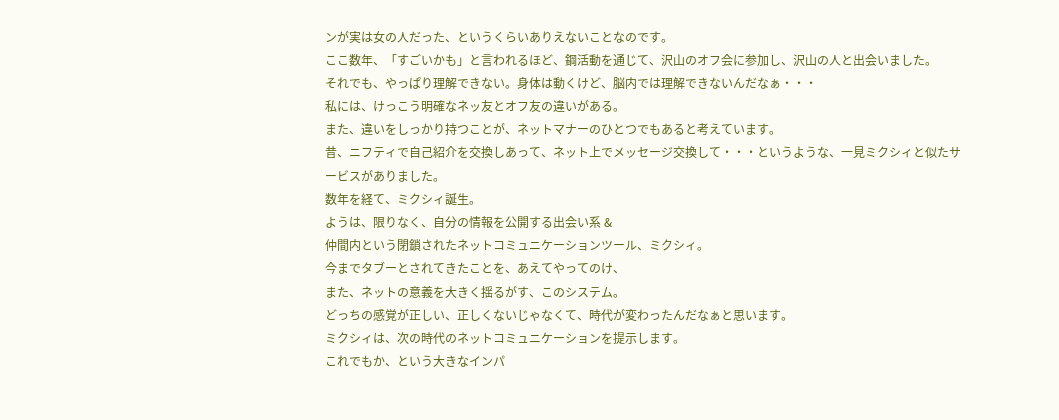ンが実は女の人だった、というくらいありえないことなのです。
ここ数年、「すごいかも」と言われるほど、鋼活動を通じて、沢山のオフ会に参加し、沢山の人と出会いました。
それでも、やっぱり理解できない。身体は動くけど、脳内では理解できないんだなぁ・・・
私には、けっこう明確なネッ友とオフ友の違いがある。
また、違いをしっかり持つことが、ネットマナーのひとつでもあると考えています。
昔、ニフティで自己紹介を交換しあって、ネット上でメッセージ交換して・・・というような、一見ミクシィと似たサービスがありました。
数年を経て、ミクシィ誕生。
ようは、限りなく、自分の情報を公開する出会い系 &
仲間内という閉鎖されたネットコミュニケーションツール、ミクシィ。
今までタブーとされてきたことを、あえてやってのけ、
また、ネットの意義を大きく揺るがす、このシステム。
どっちの感覚が正しい、正しくないじゃなくて、時代が変わったんだなぁと思います。
ミクシィは、次の時代のネットコミュニケーションを提示します。
これでもか、という大きなインパ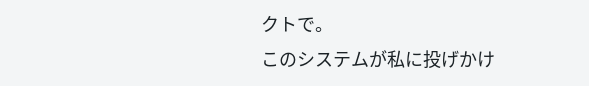クトで。
このシステムが私に投げかけ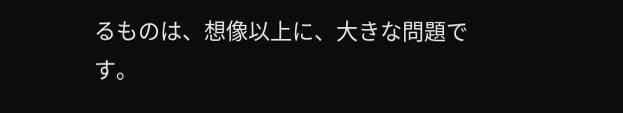るものは、想像以上に、大きな問題です。